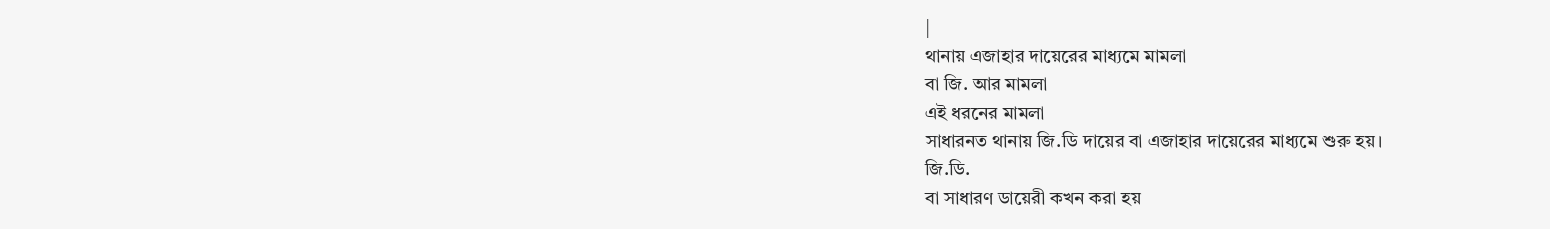|
থানায় এজাহার দায়েরের মাধ্যমে মামলা
বা জি. আর মামলা
এই ধরনের মামলা
সাধারনত থানায় জি.ডি দায়ের বা এজাহার দায়েরের মাধ্যমে শুরু হয়।
জি.ডি.
বা সাধারণ ডায়েরী কখন করা হয়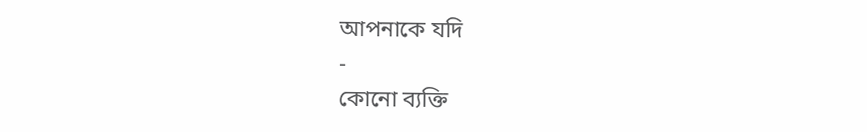আপনাকে যদি
-
কোনো ব্যক্তি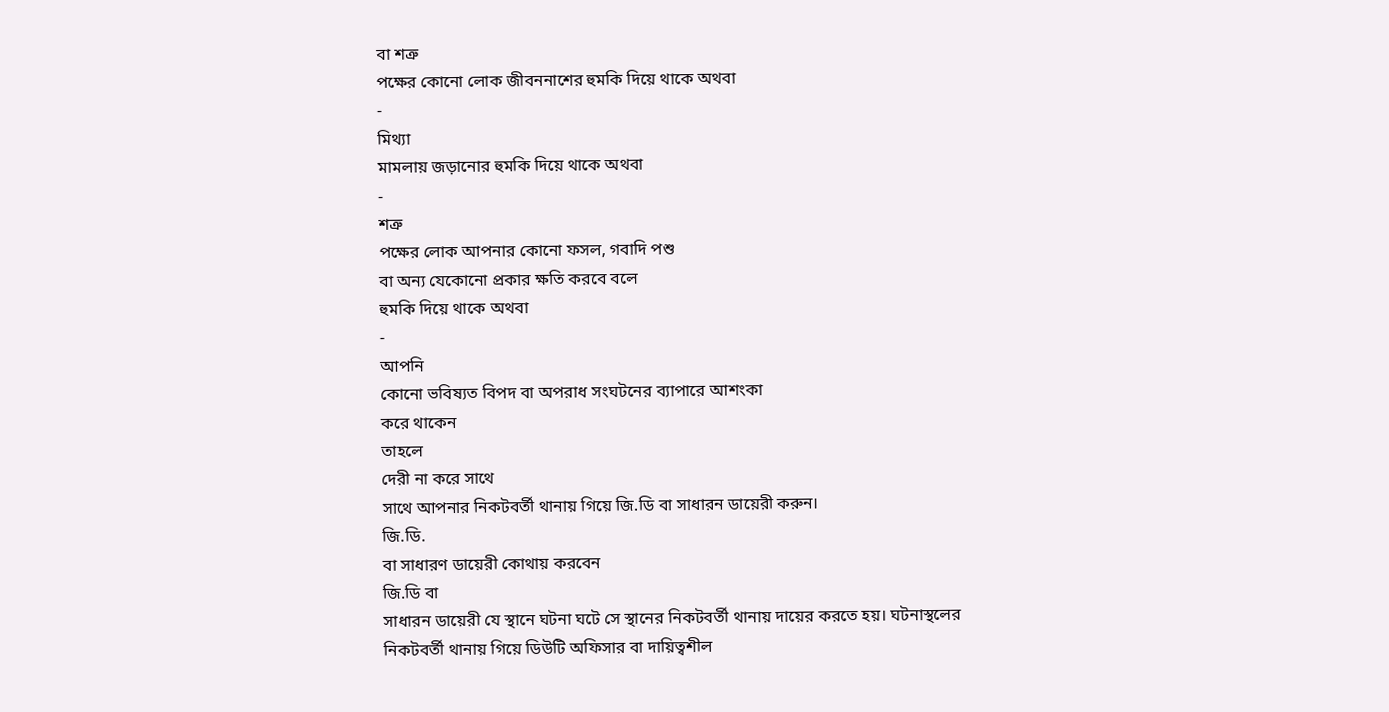বা শত্রু
পক্ষের কোনো লোক জীবননাশের হুমকি দিয়ে থাকে অথবা
-
মিথ্যা
মামলায় জড়ানোর হুমকি দিয়ে থাকে অথবা
-
শত্রু
পক্ষের লোক আপনার কোনো ফসল, গবাদি পশু
বা অন্য যেকোনো প্রকার ক্ষতি করবে বলে
হুমকি দিয়ে থাকে অথবা
-
আপনি
কোনো ভবিষ্যত বিপদ বা অপরাধ সংঘটনের ব্যাপারে আশংকা
করে থাকেন
তাহলে
দেরী না করে সাথে
সাথে আপনার নিকটবর্তী থানায় গিয়ে জি.ডি বা সাধারন ডায়েরী করুন।
জি.ডি.
বা সাধারণ ডায়েরী কোথায় করবেন
জি.ডি বা
সাধারন ডায়েরী যে স্থানে ঘটনা ঘটে সে স্থানের নিকটবর্তী থানায় দায়ের করতে হয়। ঘটনাস্থলের
নিকটবর্তী থানায় গিয়ে ডিউটি অফিসার বা দায়িত্বশীল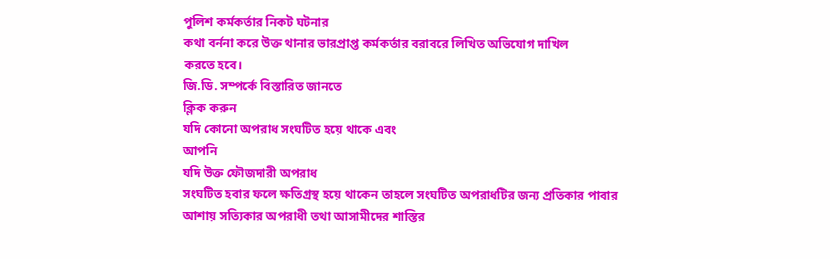পুলিশ কর্মকর্তার নিকট ঘটনার
কথা বর্ননা করে উক্ত থানার ভারপ্রাপ্ত কর্মকর্তার বরাবরে লিখিত অভিযোগ দাখিল
করতে হবে।
জি.ডি. সম্পর্কে বিস্তারিত জানতে
ক্লিক করুন
যদি কোনো অপরাধ সংঘটিত হয়ে থাকে এবং
আপনি
যদি উক্ত ফৌজদারী অপরাধ
সংঘটিত হবার ফলে ক্ষতিগ্রস্থ হয়ে থাকেন তাহলে সংঘটিত অপরাধটির জন্য প্রতিকার পাবার
আশায় সত্যিকার অপরাধী তথা আসামীদের শাস্তির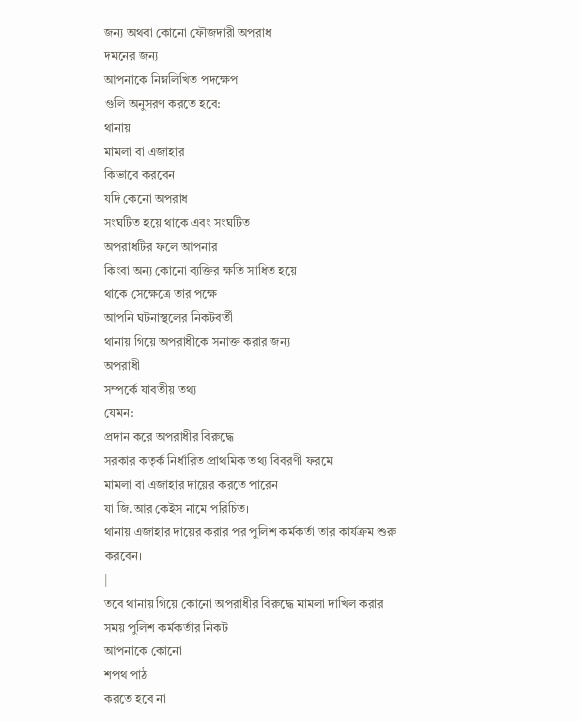জন্য অথবা কোনো ফৌজদারী অপরাধ
দমনের জন্য
আপনাকে নিম্নলিখিত পদক্ষেপ
গুলি অনুসরণ করতে হবে:
থানায়
মামলা বা এজাহার
কিভাবে করবেন
যদি কেনো অপরাধ
সংঘটিত হয়ে থাকে এবং সংঘটিত
অপরাধটির ফলে আপনার
কিংবা অন্য কোনো ব্যক্তির ক্ষতি সাধিত হয়ে
থাকে সেক্ষেত্রে তার পক্ষে
আপনি ঘটনাস্থলের নিকটবর্তী
থানায় গিয়ে অপরাধীকে সনাক্ত করার জন্য
অপরাধী
সম্পর্কে যাবতীয় তথ্য
যেমন:
প্রদান করে অপরাধীর বিরুদ্ধে
সরকার কতৃর্ক নির্ধারিত প্রাথমিক তথ্য বিবরণী ফরমে
মামলা বা এজাহার দায়ের করতে পারেন
যা জি.আর কেইস নামে পরিচিত।
থানায় এজাহার দায়ের করার পর পুলিশ কর্মকর্তা তার কার্যক্রম শুরু করবেন।
|
তবে থানায় গিয়ে কোনো অপরাধীর বিরুদ্ধে মামলা দাখিল করার
সময় পুলিশ কর্মকর্তার নিকট
আপনাকে কোনো
শপথ পাঠ
করতে হবে না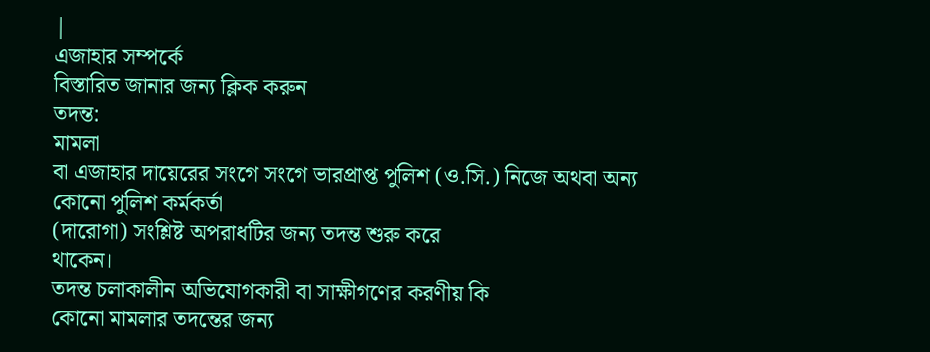|
এজাহার সম্পর্কে
বিস্তারিত জানার জন্য ক্লিক করুন
তদন্ত:
মামলা
বা এজাহার দায়েরের সংগে সংগে ভারপ্রাপ্ত পুলিশ (ও.সি.) নিজে অথবা অন্য কোনো পুলিশ কর্মকর্তা
(দারোগা) সংশ্লিষ্ট অপরাধটির জন্য তদন্ত শুরু করে
থাকেন।
তদন্ত চলাকালীন অভিযোগকারী বা সাক্ষীগণের করণীয় কি
কোনো মামলার তদন্তের জন্য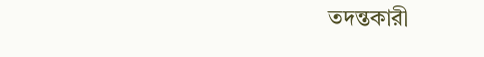তদন্তকারী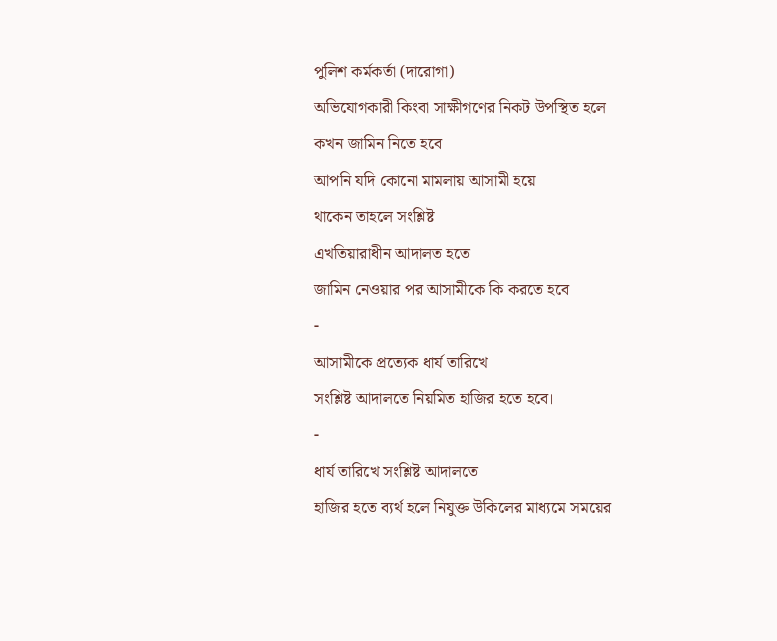পুলিশ কর্মকর্তা (দারোগা)
অভিযোগকারী কিংবা সাক্ষীগণের নিকট উপস্থিত হলে
কখন জামিন নিতে হবে
আপনি যদি কোনো মামলায় আসামী হয়ে
থাকেন তাহলে সংশ্লিষ্ট
এখতিয়ারাধীন আদালত হতে
জামিন নেওয়ার পর আসামীকে কি করতে হবে
-
আসামীকে প্রত্যেক ধার্য তারিখে
সংশ্লিষ্ট আদালতে নিয়মিত হাজির হতে হবে।
-
ধার্য তারিখে সংশ্লিষ্ট আদালতে
হাজির হতে ব্যর্থ হলে নিযুক্ত উকিলের মাধ্যমে সময়ের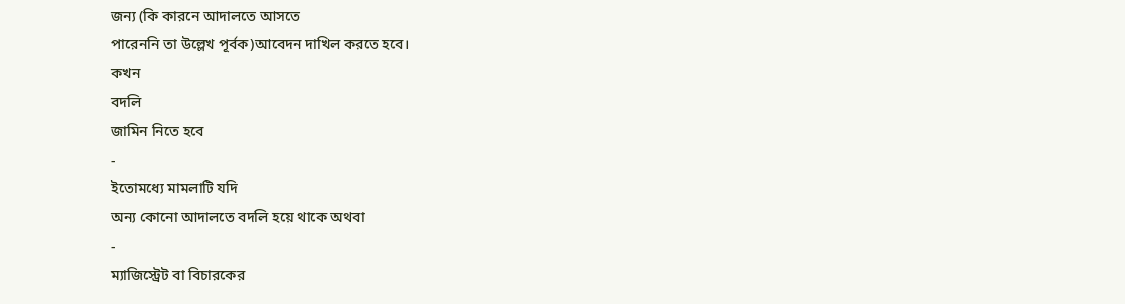জন্য (কি কারনে আদালতে আসতে
পারেননি তা উল্লেখ পূর্বক)আবেদন দাখিল করতে হবে।
কখন
বদলি
জামিন নিতে হবে
-
ইতোমধ্যে মামলাটি যদি
অন্য কোনো আদালতে বদলি হয়ে থাকে অথবা
-
ম্যাজিস্ট্রেট বা বিচারকের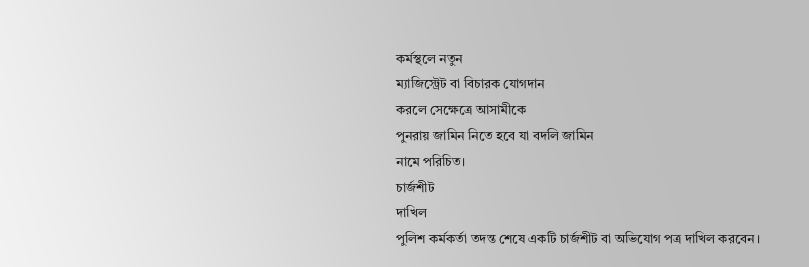কর্মস্থলে নতুন
ম্যাজিস্ট্রেট বা বিচারক যোগদান
করলে সেক্ষেত্রে আসামীকে
পুনরায় জামিন নিতে হবে যা বদলি জামিন
নামে পরিচিত।
চার্জশীট
দাখিল
পুলিশ কর্মকর্তা তদন্ত শেষে একটি চার্জশীট বা অভিযোগ পত্র দাখিল করবেন।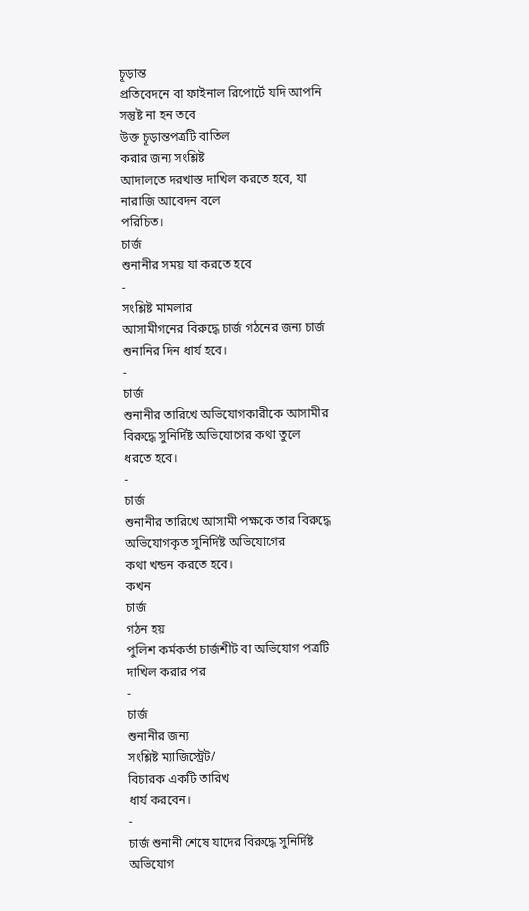চূড়ান্ত
প্রতিবেদনে বা ফাইনাল রিপোর্টে যদি আপনি সন্তুষ্ট না হন তবে
উক্ত চূড়ান্তপত্রটি বাতিল
করার জন্য সংশ্লিষ্ট
আদালতে দরখাস্ত দাখিল করতে হবে, যা নারাজি আবেদন বলে
পরিচিত।
চার্জ
শুনানীর সময় যা করতে হবে
-
সংশ্লিষ্ট মামলার
আসামীগনের বিরুদ্ধে চার্জ গঠনের জন্য চার্জ শুনানির দিন ধার্য হবে।
-
চার্জ
শুনানীর তারিখে অভিযোগকারীকে আসামীর বিরুদ্ধে সুনির্দিষ্ট অভিযোগের কথা তুলে
ধরতে হবে।
-
চার্জ
শুনানীর তারিখে আসামী পক্ষকে তার বিরুদ্ধে অভিযোগকৃত সুনির্দিষ্ট অভিযোগের
কথা খন্ডন করতে হবে।
কখন
চার্জ
গঠন হয়
পুলিশ কর্মকর্তা চার্জশীট বা অভিযোগ পত্রটি দাখিল করার পর
-
চার্জ
শুনানীর জন্য
সংশ্লিষ্ট ম্যাজিস্ট্রেট/
বিচারক একটি তারিখ
ধার্য করবেন।
-
চার্জ শুনানী শেষে যাদের বিরুদ্ধে সুনির্দিষ্ট অভিযোগ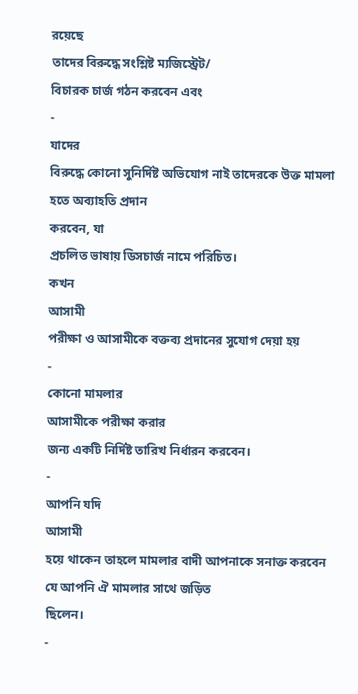রয়েছে
তাদের বিরুদ্ধে সংশ্লিষ্ট ম্যজিস্ট্রেট/
বিচারক চার্জ গঠন করবেন এবং
-
যাদের
বিরুদ্ধে কোনো সুনির্দিষ্ট অভিযোগ নাই তাদেরকে উক্ত মামলা হতে অব্যাহতি প্রদান
করবেন, যা
প্রচলিত ভাষায় ডিসচার্জ নামে পরিচিত।
কখন
আসামী
পরীক্ষা ও আসামীকে বক্তব্য প্রদানের সুযোগ দেয়া হয়
-
কোনো মামলার
আসামীকে পরীক্ষা করার
জন্য একটি নির্দিষ্ট তারিখ নির্ধারন করবেন।
-
আপনি যদি
আসামী
হয়ে থাকেন তাহলে মামলার বাদী আপনাকে সনাক্ত করবেন যে আপনি ঐ মামলার সাথে জড়িত
ছিলেন।
-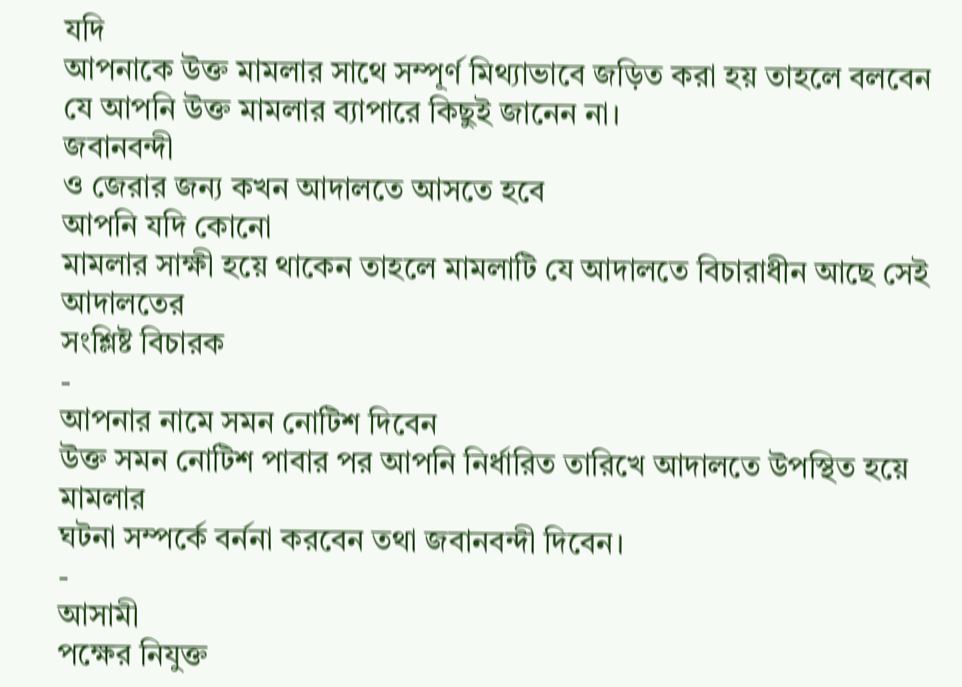যদি
আপনাকে উক্ত মামলার সাথে সম্পূর্ণ মিথ্যাভাবে জড়িত করা হয় তাহলে বলবেন
যে আপনি উক্ত মামলার ব্যাপারে কিছুই জানেন না।
জবানবন্দী
ও জেরার জন্য কখন আদালতে আসতে হবে
আপনি যদি কোনো
মামলার সাক্ষী হয়ে থাকেন তাহলে মামলাটি যে আদালতে বিচারাধীন আছে সেই আদালতের
সংশ্লিষ্ট বিচারক
-
আপনার নামে সমন নোটিশ দিবেন
উক্ত সমন নোটিশ পাবার পর আপনি নির্ধারিত তারিখে আদালতে উপস্থিত হয়ে মামলার
ঘটনা সম্পর্কে বর্ননা করবেন তথা জবানবন্দী দিবেন।
-
আসামী
পক্ষের নিযুক্ত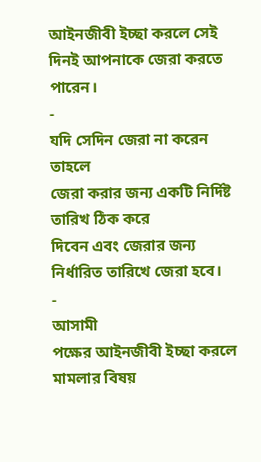আইনজীবী ইচ্ছা করলে সেই দিনই আপনাকে জেরা করতে পারেন।
-
যদি সেদিন জেরা না করেন তাহলে
জেরা করার জন্য একটি নির্দিষ্ট তারিখ ঠিক করে
দিবেন এবং জেরার জন্য
নির্ধারিত তারিখে জেরা হবে।
-
আসামী
পক্ষের আইনজীবী ইচ্ছা করলে মামলার বিষয়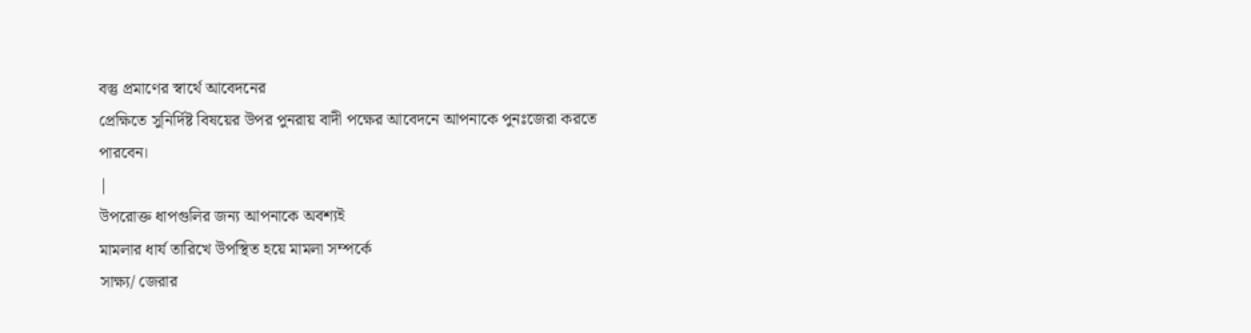বস্তু প্রমাণের স্বার্থে আবেদনের
প্রেক্ষিতে সুনির্দিষ্ট বিষয়ের উপর পুনরায় বাদী পক্ষের আবেদনে আপনাকে পুনঃজেরা করতে
পারবেন।
|
উপরোক্ত ধাপগুলির জন্য আপনাকে অবশ্যই
মামলার ধার্য তারিখে উপস্থিত হয়ে মামলা সম্পর্কে
সাক্ষ্য/ জেরার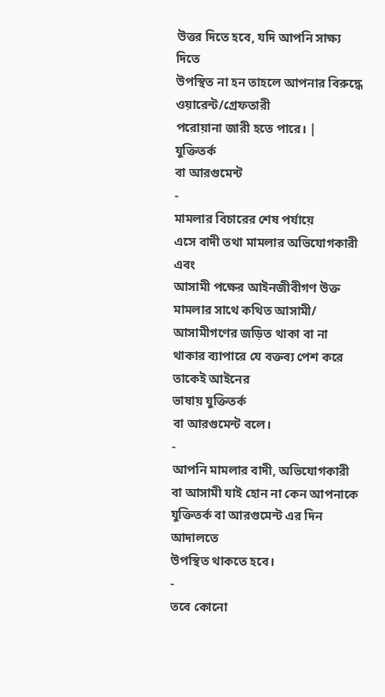উত্তর দিতে হবে, যদি আপনি সাক্ষ্য দিতে
উপস্থিত না হন তাহলে আপনার বিরুদ্ধে ওয়ারেন্ট/গ্রেফতারী
পরোয়ানা জারী হতে পারে। |
যুক্তিতর্ক
বা আরগুমেন্ট
-
মামলার বিচারের শেষ পর্যায়ে
এসে বাদী তথা মামলার অভিযোগকারী এবং
আসামী পক্ষের আইনজীবীগণ উক্ত মামলার সাথে কথিত আসামী/
আসামীগণের জড়িত থাকা বা না থাকার ব্যাপারে যে বক্তব্য পেশ করে তাকেই আইনের
ভাষায় যুক্তিতর্ক
বা আরগুমেন্ট বলে।
-
আপনি মামলার বাদী, অভিযোগকারী
বা আসামী যাই হোন না কেন আপনাকে যুক্তিতর্ক বা আরগুমেন্ট এর দিন আদালতে
উপস্থিত থাকতে হবে।
-
তবে কোনো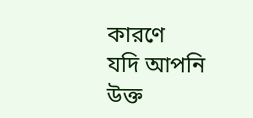কারণে
যদি আপনি উক্ত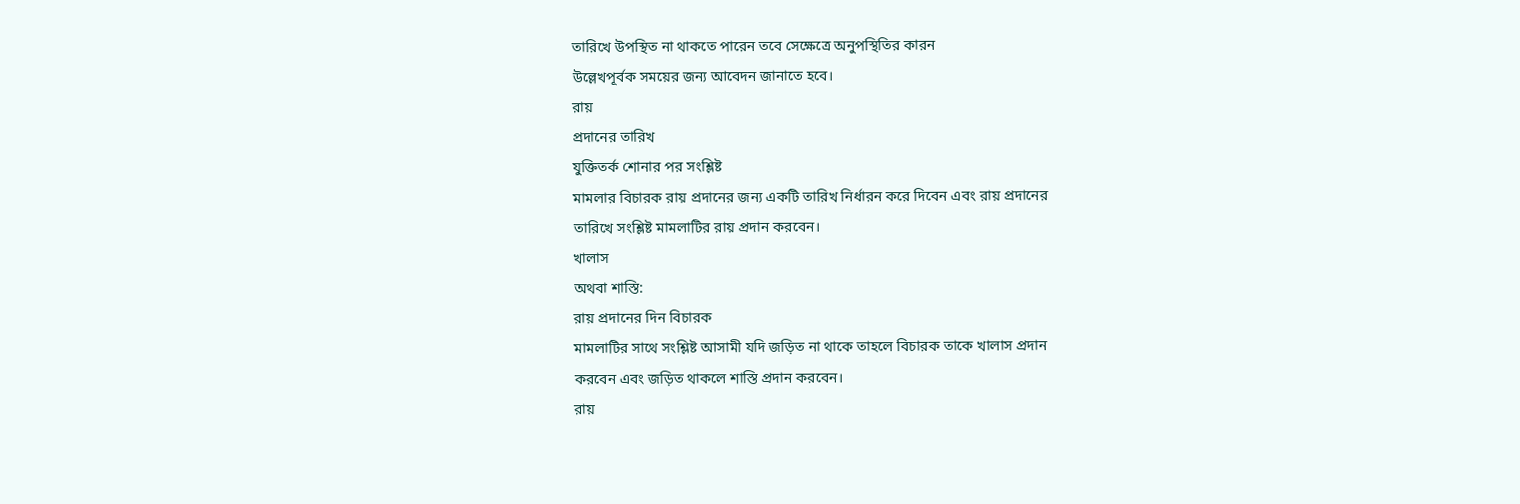তারিখে উপস্থিত না থাকতে পারেন তবে সেক্ষেত্রে অনুপস্থিতির কারন
উল্লেখপূর্বক সময়ের জন্য আবেদন জানাতে হবে।
রায়
প্রদানের তারিখ
যুক্তিতর্ক শোনার পর সংশ্লিষ্ট
মামলার বিচারক রায় প্রদানের জন্য একটি তারিখ নির্ধারন করে দিবেন এবং রায় প্রদানের
তারিখে সংশ্লিষ্ট মামলাটির রায় প্রদান করবেন।
খালাস
অথবা শাস্তি:
রায় প্রদানের দিন বিচারক
মামলাটির সাথে সংশ্লিষ্ট আসামী যদি জড়িত না থাকে তাহলে বিচারক তাকে খালাস প্রদান
করবেন এবং জড়িত থাকলে শাস্তি প্রদান করবেন।
রায়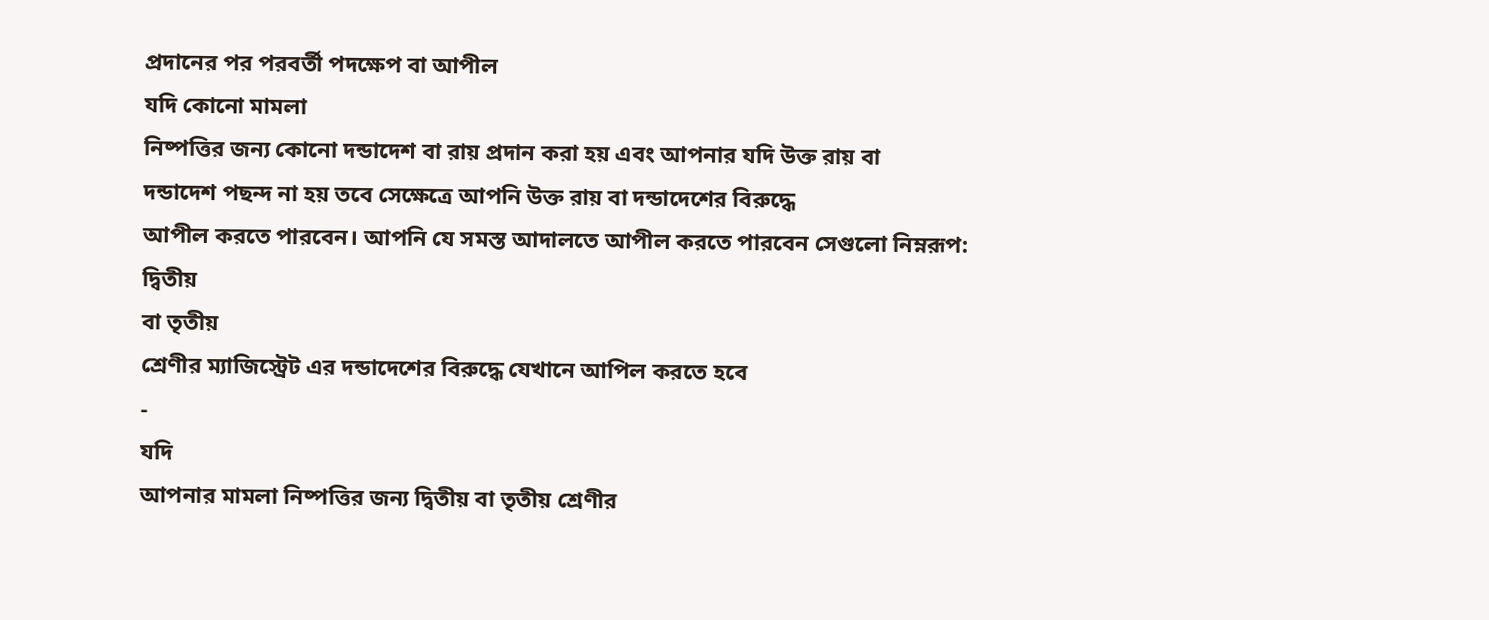প্রদানের পর পরবর্তী পদক্ষেপ বা আপীল
যদি কোনো মামলা
নিষ্পত্তির জন্য কোনো দন্ডাদেশ বা রায় প্রদান করা হয় এবং আপনার যদি উক্ত রায় বা
দন্ডাদেশ পছন্দ না হয় তবে সেক্ষেত্রে আপনি উক্ত রায় বা দন্ডাদেশের বিরুদ্ধে
আপীল করতে পারবেন। আপনি যে সমস্ত আদালতে আপীল করতে পারবেন সেগুলো নিম্নরূপ:
দ্বিতীয়
বা তৃতীয়
শ্রেণীর ম্যাজিস্ট্রেট এর দন্ডাদেশের বিরুদ্ধে যেখানে আপিল করতে হবে
-
যদি
আপনার মামলা নিষ্পত্তির জন্য দ্বিতীয় বা তৃতীয় শ্রেণীর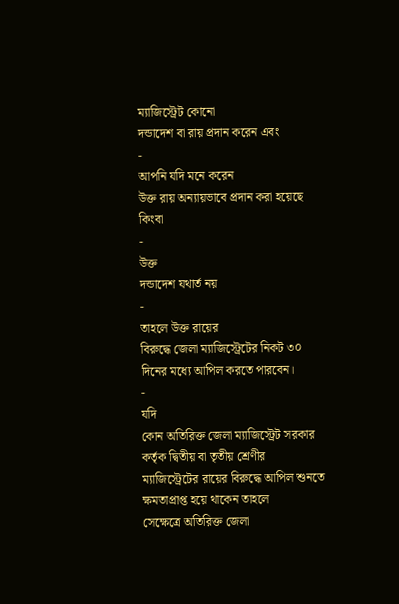ম্যাজিস্ট্রেট কোনো
দন্ডাদেশ বা রায় প্রদান করেন এবং
-
আপনি যদি মনে করেন
উক্ত রায় অন্যায়ভাবে প্রদান করা হয়েছে কিংবা
-
উক্ত
দন্ডাদেশ যথার্ত নয়
-
তাহলে উক্ত রায়ের
বিরুদ্ধে জেলা ম্যাজিস্ট্রেটের নিকট ৩০ দিনের মধ্যে আপিল করতে পারবেন।
-
যদি
কোন অতিরিক্ত জেলা ম্যাজিস্ট্রেট সরকার কর্তৃক দ্বিতীয় বা তৃতীয় শ্রেণীর
ম্যাজিস্ট্রেটের রায়ের বিরুদ্ধে আপিল শুনতে ক্ষমতাপ্রাপ্ত হয়ে থাকেন তাহলে
সেক্ষেত্রে অতিরিক্ত জেলা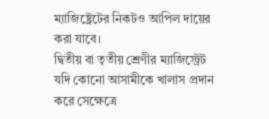ম্যাজিষ্ট্রেটের নিকটও আপিল দায়ের করা যাবে।
দ্বিতীয় বা তৃতীয় শ্রেণীর ম্যাজিস্ট্রেট
যদি কোনো আসামীকে খালাস প্রদান করে সেক্ষেত্রে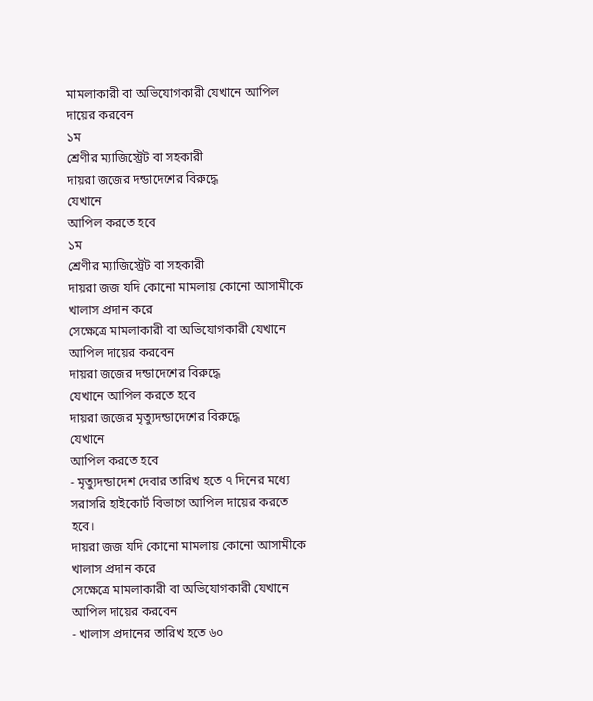মামলাকারী বা অভিযোগকারী যেখানে আপিল দায়ের করবেন
১ম
শ্রেণীর ম্যাজিস্ট্রেট বা সহকারী
দায়রা জজের দন্ডাদেশের বিরুদ্ধে
যেখানে
আপিল করতে হবে
১ম
শ্রেণীর ম্যাজিস্ট্রেট বা সহকারী
দায়রা জজ যদি কোনো মামলায় কোনো আসামীকে খালাস প্রদান করে
সেক্ষেত্রে মামলাকারী বা অভিযোগকারী যেখানে আপিল দায়ের করবেন
দায়রা জজের দন্ডাদেশের বিরুদ্ধে
যেখানে আপিল করতে হবে
দায়রা জজের মৃত্যুদন্ডাদেশের বিরুদ্ধে
যেখানে
আপিল করতে হবে
- মৃত্যুদন্ডাদেশ দেবার তারিখ হতে ৭ দিনের মধ্যে
সরাসরি হাইকোর্ট বিভাগে আপিল দায়ের করতে হবে।
দায়রা জজ যদি কোনো মামলায় কোনো আসামীকে
খালাস প্রদান করে
সেক্ষেত্রে মামলাকারী বা অভিযোগকারী যেখানে আপিল দায়ের করবেন
- খালাস প্রদানের তারিখ হতে ৬০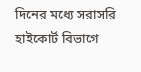দিনের মধ্যে সরাসরি
হাইকোর্ট বিভাগে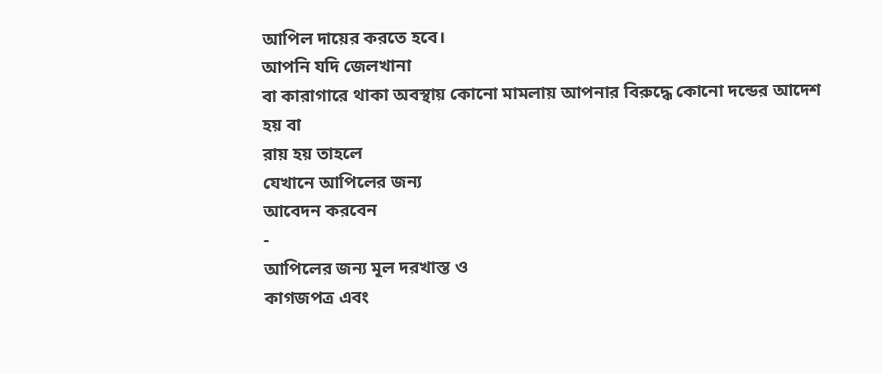আপিল দায়ের করতে হবে।
আপনি যদি জেলখানা
বা কারাগারে থাকা অবস্থায় কোনো মামলায় আপনার বিরুদ্ধে কোনো দন্ডের আদেশ হয় বা
রায় হয় তাহলে
যেখানে আপিলের জন্য
আবেদন করবেন
-
আপিলের জন্য মূল দরখাস্ত ও
কাগজপত্র এবং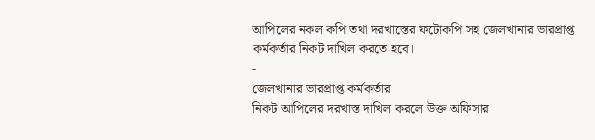আপিলের নকল কপি তথা দরখাস্তের ফটোকপি সহ জেলখানার ভারপ্রাপ্ত
কর্মকর্তার নিকট দাখিল করতে হবে।
-
জেলখানার ভারপ্রাপ্ত কর্মকর্তার
নিকট আপিলের দরখাস্ত দাখিল করলে উক্ত অফিসার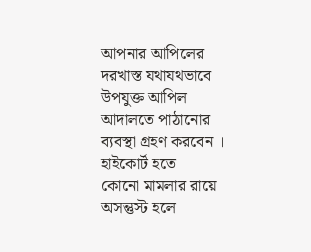আপনার আপিলের দরখাস্ত যথাযথভাবে
উপযুক্ত আপিল আদালতে পাঠানোর ব্যবস্থা গ্রহণ করবেন ।
হাইকোর্ট হতে
কোনো মামলার রায়ে অসন্তুস্ট হলে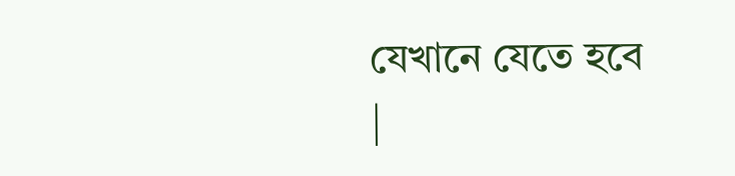যেখানে যেতে হবে
|